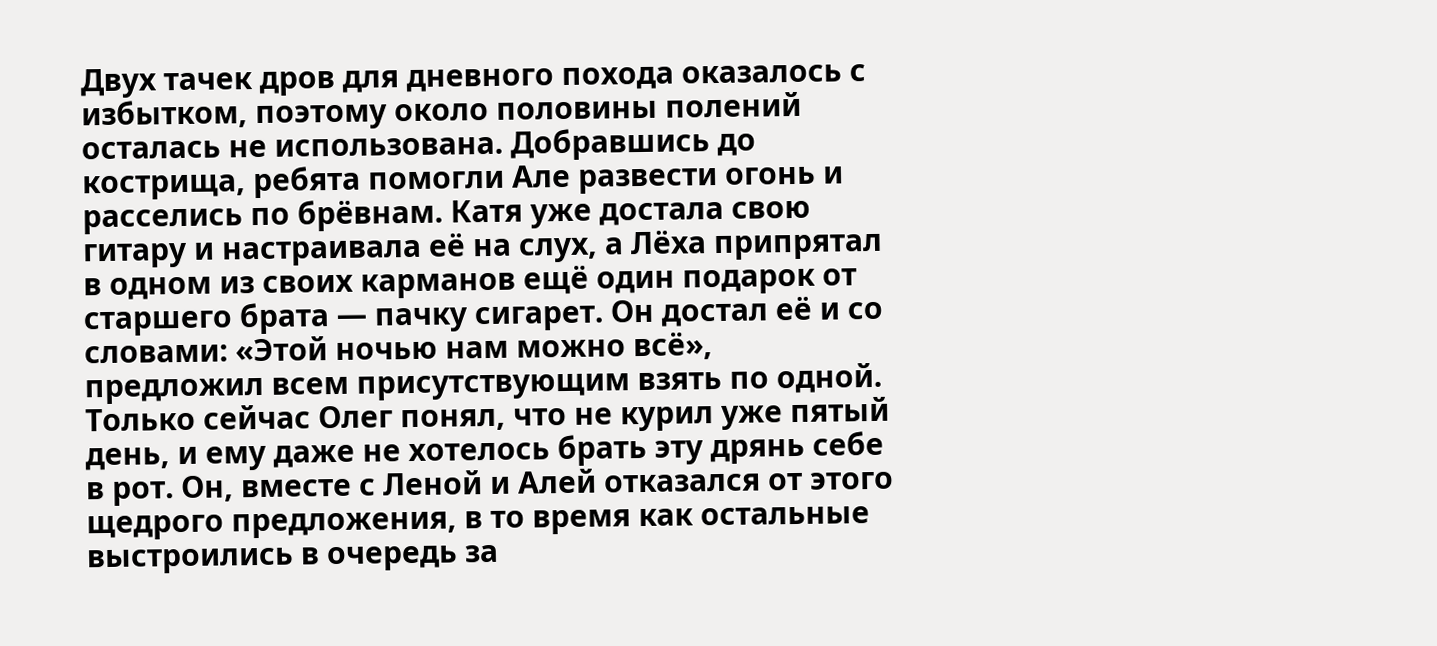Двух тачек дров для дневного похода оказалось с избытком, поэтому около половины полений осталась не использована. Добравшись до кострища, ребята помогли Але развести огонь и расселись по брёвнам. Катя уже достала свою гитару и настраивала её на слух, а Лёха припрятал в одном из своих карманов ещё один подарок от старшего брата — пачку сигарет. Он достал её и со словами: «Этой ночью нам можно всё», предложил всем присутствующим взять по одной. Только сейчас Олег понял, что не курил уже пятый день, и ему даже не хотелось брать эту дрянь себе в рот. Он, вместе с Леной и Алей отказался от этого щедрого предложения, в то время как остальные выстроились в очередь за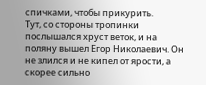спичками, чтобы прикурить.
Тут, со стороны тропинки послышался хруст веток, и на поляну вышел Егор Николаевич. Он не злился и не кипел от ярости, а скорее сильно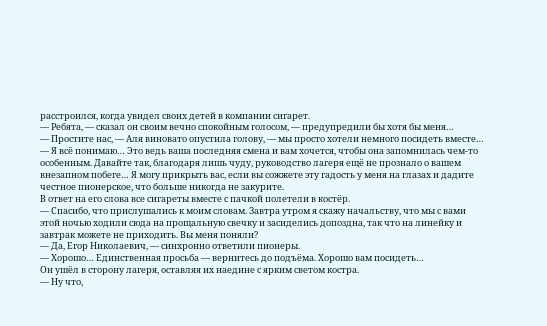расстроился, когда увидел своих детей в компании сигарет.
— Ребята, — сказал он своим вечно спокойным голосом, — предупредили бы хотя бы меня…
— Простите нас, — Аля виновато опустила голову, — мы просто хотели немного посидеть вместе…
— Я всё понимаю… Это ведь ваша последняя смена и вам хочется, чтобы она запомнилась чем-то особенным. Давайте так, благодаря лишь чуду, руководство лагеря ещё не прознало о вашем внезапном побеге… Я могу прикрыть вас, если вы сожжете эту гадость у меня на глазах и дадите честное пионерское, что больше никогда не закурите.
В ответ на его слова все сигареты вместе с пачкой полетели в костёр.
— Спасибо, что прислушались к моим словам. Завтра утром я скажу начальству, что мы с вами этой ночью ходили сюда на прощальную свечку и засиделись допоздна, так что на линейку и завтрак можете не приходить. Вы меня поняли?
— Да, Егор Николаевич, — синхронно ответили пионеры.
— Хорошо… Единственная просьба — вернитесь до подъёма. Хорошо вам посидеть…
Он ушёл в сторону лагеря, оставляя их наедине с ярким светом костра.
— Ну что,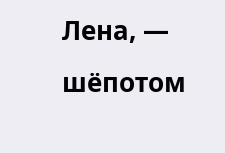Лена, — шёпотом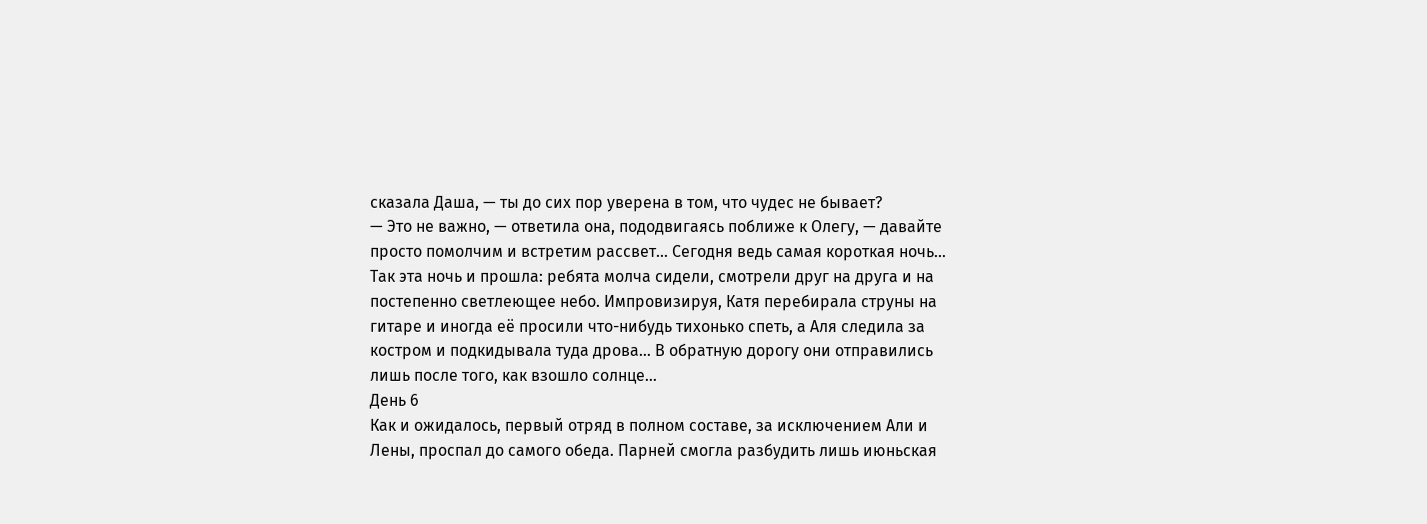сказала Даша, — ты до сих пор уверена в том, что чудес не бывает?
— Это не важно, — ответила она, пододвигаясь поближе к Олегу, — давайте просто помолчим и встретим рассвет… Сегодня ведь самая короткая ночь…
Так эта ночь и прошла: ребята молча сидели, смотрели друг на друга и на постепенно светлеющее небо. Импровизируя, Катя перебирала струны на гитаре и иногда её просили что-нибудь тихонько спеть, а Аля следила за костром и подкидывала туда дрова… В обратную дорогу они отправились лишь после того, как взошло солнце…
День 6
Как и ожидалось, первый отряд в полном составе, за исключением Али и Лены, проспал до самого обеда. Парней смогла разбудить лишь июньская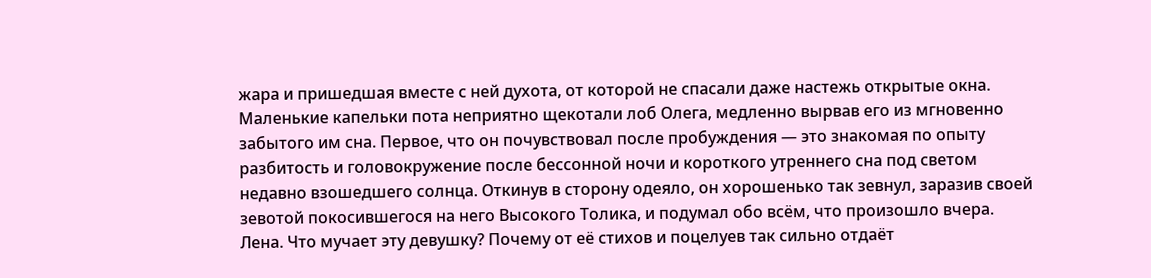жара и пришедшая вместе с ней духота, от которой не спасали даже настежь открытые окна. Маленькие капельки пота неприятно щекотали лоб Олега, медленно вырвав его из мгновенно забытого им сна. Первое, что он почувствовал после пробуждения — это знакомая по опыту разбитость и головокружение после бессонной ночи и короткого утреннего сна под светом недавно взошедшего солнца. Откинув в сторону одеяло, он хорошенько так зевнул, заразив своей зевотой покосившегося на него Высокого Толика, и подумал обо всём, что произошло вчера. Лена. Что мучает эту девушку? Почему от её стихов и поцелуев так сильно отдаёт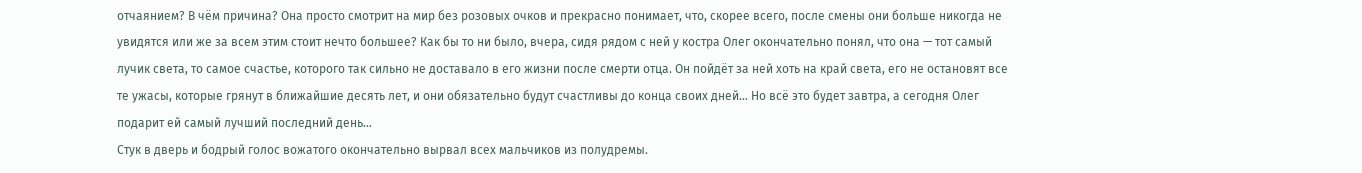отчаянием? В чём причина? Она просто смотрит на мир без розовых очков и прекрасно понимает, что, скорее всего, после смены они больше никогда не увидятся или же за всем этим стоит нечто большее? Как бы то ни было, вчера, сидя рядом с ней у костра Олег окончательно понял, что она — тот самый лучик света, то самое счастье, которого так сильно не доставало в его жизни после смерти отца. Он пойдёт за ней хоть на край света, его не остановят все те ужасы, которые грянут в ближайшие десять лет, и они обязательно будут счастливы до конца своих дней… Но всё это будет завтра, а сегодня Олег подарит ей самый лучший последний день…
Стук в дверь и бодрый голос вожатого окончательно вырвал всех мальчиков из полудремы.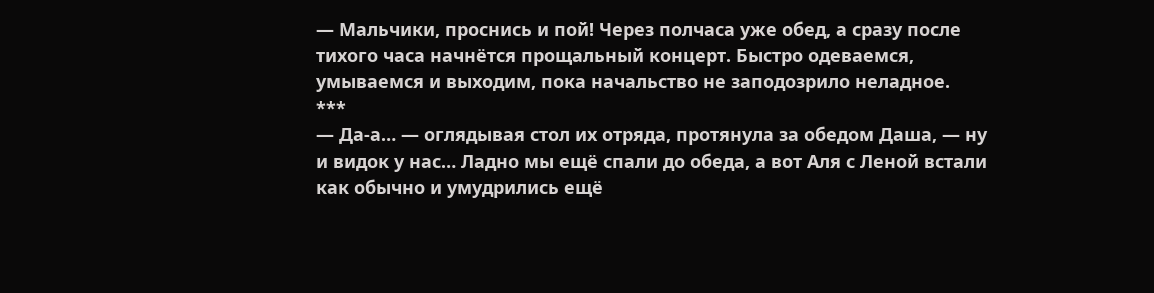— Мальчики, проснись и пой! Через полчаса уже обед, а сразу после тихого часа начнётся прощальный концерт. Быстро одеваемся, умываемся и выходим, пока начальство не заподозрило неладное.
***
— Да-а… — оглядывая стол их отряда, протянула за обедом Даша, — ну и видок у нас… Ладно мы ещё спали до обеда, а вот Аля с Леной встали как обычно и умудрились ещё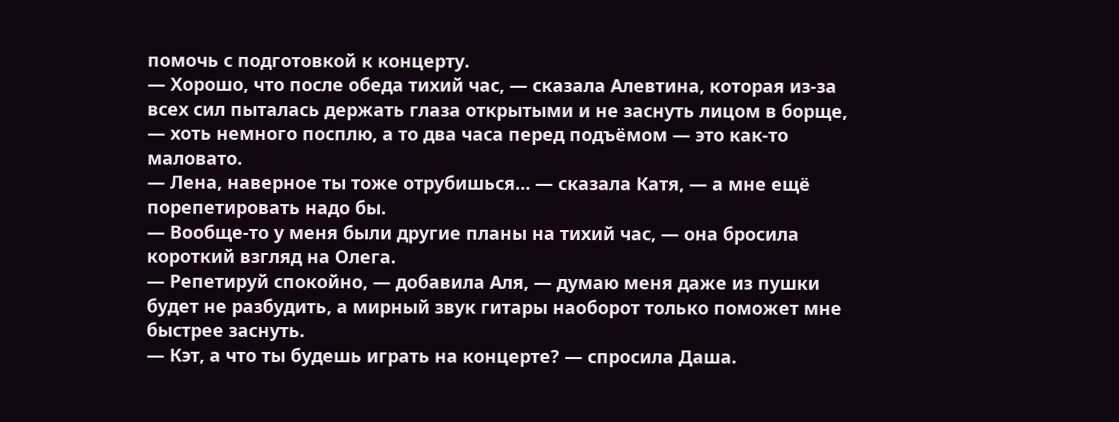помочь с подготовкой к концерту.
— Хорошо, что после обеда тихий час, — сказала Алевтина, которая из-за всех сил пыталась держать глаза открытыми и не заснуть лицом в борще, — хоть немного посплю, а то два часа перед подъёмом — это как-то маловато.
— Лена, наверное ты тоже отрубишься… — сказала Катя, — а мне ещё порепетировать надо бы.
— Вообще-то у меня были другие планы на тихий час, — она бросила короткий взгляд на Олега.
— Репетируй спокойно, — добавила Аля, — думаю меня даже из пушки будет не разбудить, а мирный звук гитары наоборот только поможет мне быстрее заснуть.
— Кэт, а что ты будешь играть на концерте? — спросила Даша.